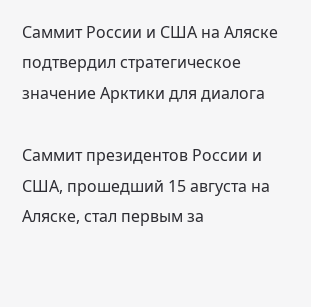Саммит России и США на Аляске подтвердил стратегическое значение Арктики для диалога

Саммит президентов России и США, прошедший 15 августа на Аляске, стал первым за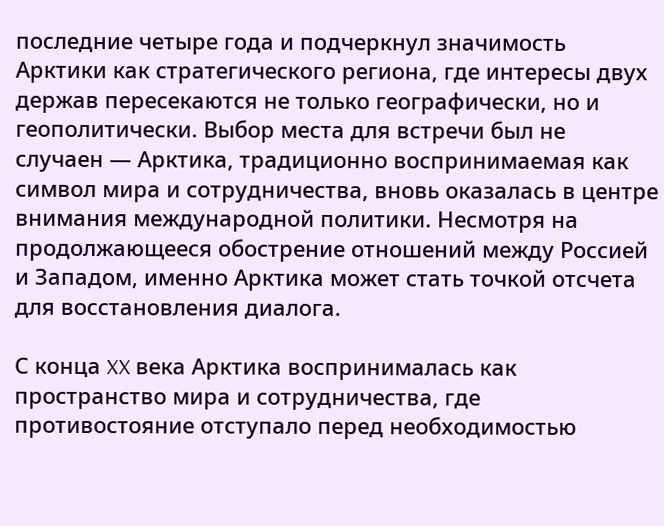последние четыре года и подчеркнул значимость Арктики как стратегического региона, где интересы двух держав пересекаются не только географически, но и геополитически. Выбор места для встречи был не случаен — Арктика, традиционно воспринимаемая как символ мира и сотрудничества, вновь оказалась в центре внимания международной политики. Несмотря на продолжающееся обострение отношений между Россией и Западом, именно Арктика может стать точкой отсчета для восстановления диалога.

С конца XX века Арктика воспринималась как пространство мира и сотрудничества, где противостояние отступало перед необходимостью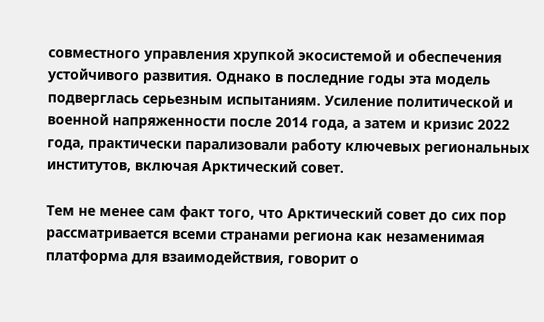совместного управления хрупкой экосистемой и обеспечения устойчивого развития. Однако в последние годы эта модель подверглась серьезным испытаниям. Усиление политической и военной напряженности после 2014 года, а затем и кризис 2022 года, практически парализовали работу ключевых региональных институтов, включая Арктический совет.

Тем не менее сам факт того, что Арктический совет до сих пор рассматривается всеми странами региона как незаменимая платформа для взаимодействия, говорит о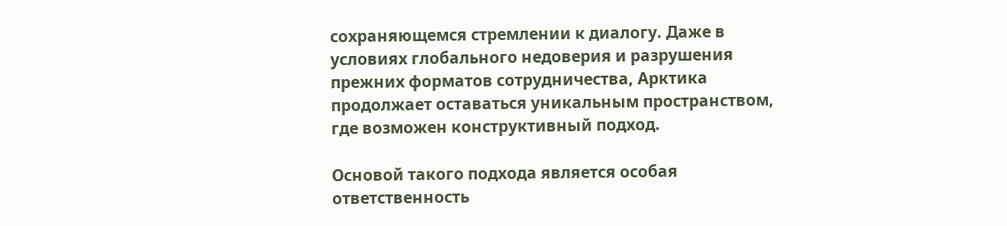сохраняющемся стремлении к диалогу. Даже в условиях глобального недоверия и разрушения прежних форматов сотрудничества, Арктика продолжает оставаться уникальным пространством, где возможен конструктивный подход.

Основой такого подхода является особая ответственность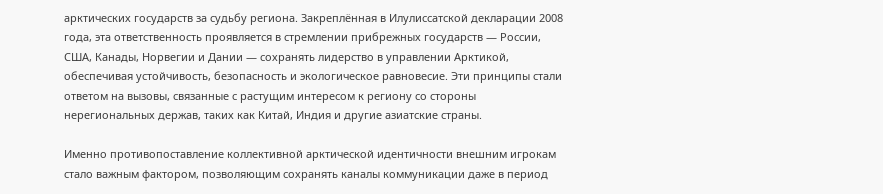арктических государств за судьбу региона. Закреплённая в Илулиссатской декларации 2008 года, эта ответственность проявляется в стремлении прибрежных государств — России, США, Канады, Норвегии и Дании — сохранять лидерство в управлении Арктикой, обеспечивая устойчивость, безопасность и экологическое равновесие. Эти принципы стали ответом на вызовы, связанные с растущим интересом к региону со стороны нерегиональных держав, таких как Китай, Индия и другие азиатские страны.

Именно противопоставление коллективной арктической идентичности внешним игрокам стало важным фактором, позволяющим сохранять каналы коммуникации даже в период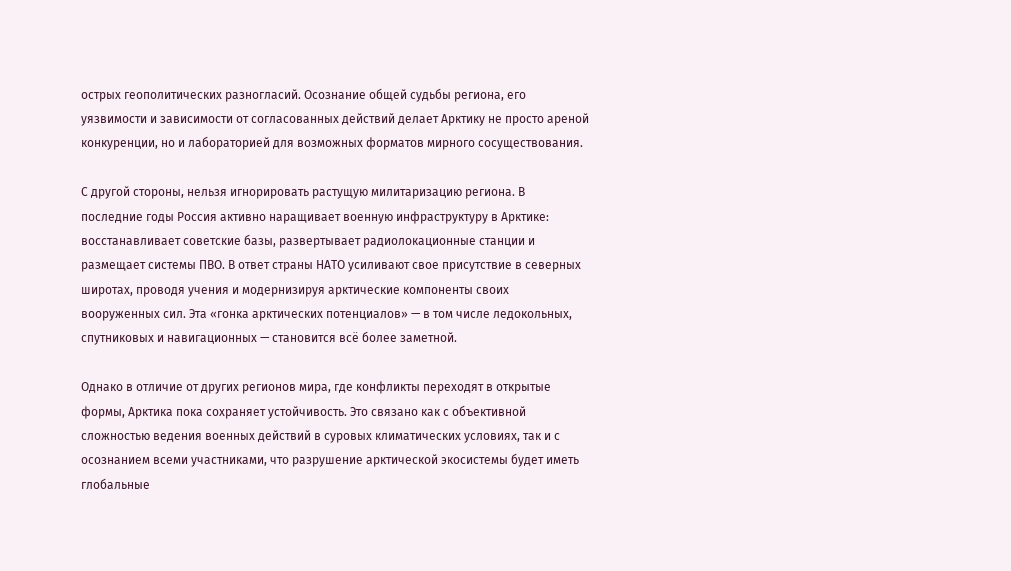острых геополитических разногласий. Осознание общей судьбы региона, его уязвимости и зависимости от согласованных действий делает Арктику не просто ареной конкуренции, но и лабораторией для возможных форматов мирного сосуществования.

С другой стороны, нельзя игнорировать растущую милитаризацию региона. В последние годы Россия активно наращивает военную инфраструктуру в Арктике: восстанавливает советские базы, развертывает радиолокационные станции и размещает системы ПВО. В ответ страны НАТО усиливают свое присутствие в северных широтах, проводя учения и модернизируя арктические компоненты своих вооруженных сил. Эта «гонка арктических потенциалов» — в том числе ледокольных, спутниковых и навигационных — становится всё более заметной.

Однако в отличие от других регионов мира, где конфликты переходят в открытые формы, Арктика пока сохраняет устойчивость. Это связано как с объективной сложностью ведения военных действий в суровых климатических условиях, так и с осознанием всеми участниками, что разрушение арктической экосистемы будет иметь глобальные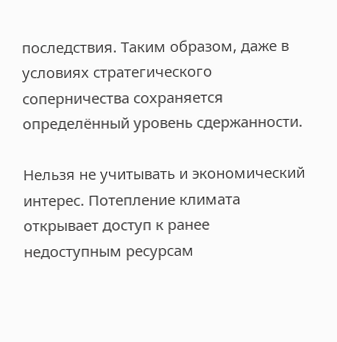последствия. Таким образом, даже в условиях стратегического соперничества сохраняется определённый уровень сдержанности.

Нельзя не учитывать и экономический интерес. Потепление климата открывает доступ к ранее недоступным ресурсам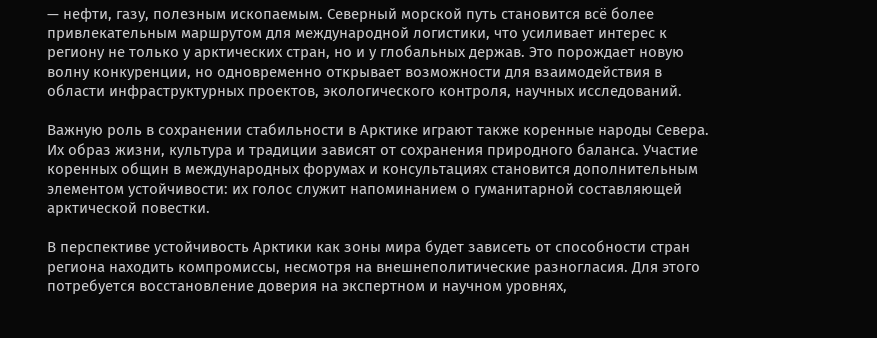— нефти, газу, полезным ископаемым. Северный морской путь становится всё более привлекательным маршрутом для международной логистики, что усиливает интерес к региону не только у арктических стран, но и у глобальных держав. Это порождает новую волну конкуренции, но одновременно открывает возможности для взаимодействия в области инфраструктурных проектов, экологического контроля, научных исследований.

Важную роль в сохранении стабильности в Арктике играют также коренные народы Севера. Их образ жизни, культура и традиции зависят от сохранения природного баланса. Участие коренных общин в международных форумах и консультациях становится дополнительным элементом устойчивости: их голос служит напоминанием о гуманитарной составляющей арктической повестки.

В перспективе устойчивость Арктики как зоны мира будет зависеть от способности стран региона находить компромиссы, несмотря на внешнеполитические разногласия. Для этого потребуется восстановление доверия на экспертном и научном уровнях,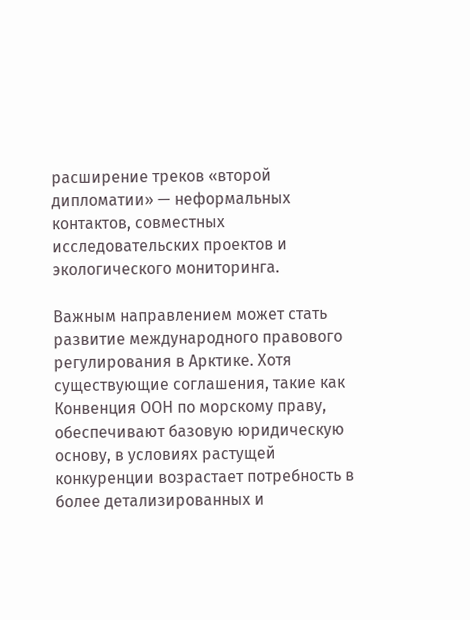расширение треков «второй дипломатии» — неформальных контактов, совместных исследовательских проектов и экологического мониторинга.

Важным направлением может стать развитие международного правового регулирования в Арктике. Хотя существующие соглашения, такие как Конвенция ООН по морскому праву, обеспечивают базовую юридическую основу, в условиях растущей конкуренции возрастает потребность в более детализированных и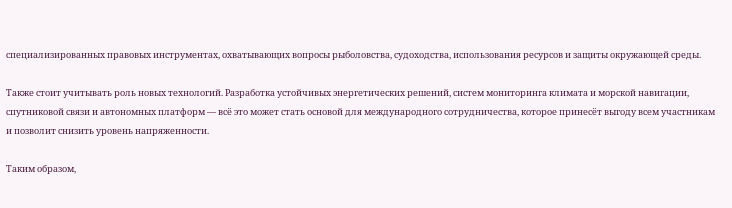специализированных правовых инструментах, охватывающих вопросы рыболовства, судоходства, использования ресурсов и защиты окружающей среды.

Также стоит учитывать роль новых технологий. Разработка устойчивых энергетических решений, систем мониторинга климата и морской навигации, спутниковой связи и автономных платформ — всё это может стать основой для международного сотрудничества, которое принесёт выгоду всем участникам и позволит снизить уровень напряженности.

Таким образом,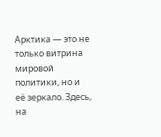Арктика — это не только витрина мировой политики, но и её зеркало. Здесь, на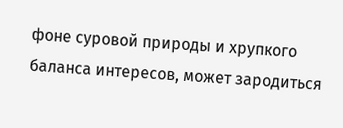фоне суровой природы и хрупкого баланса интересов, может зародиться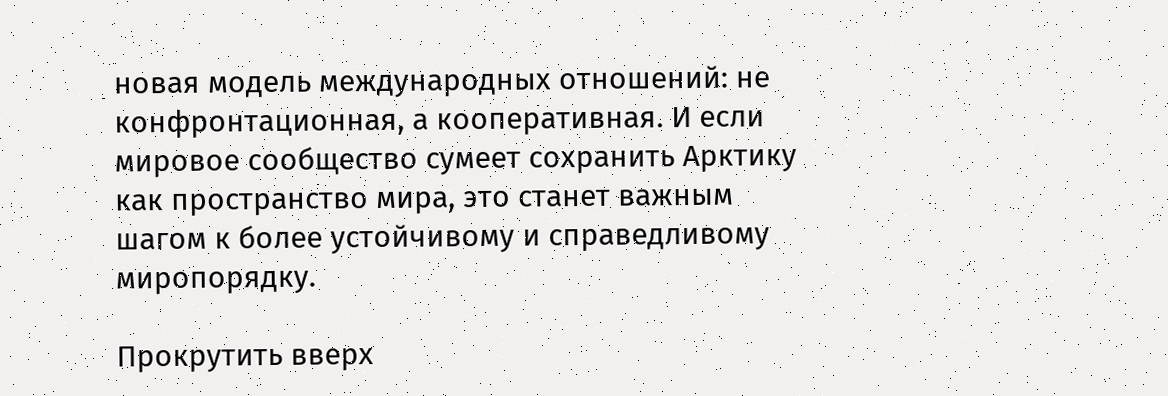новая модель международных отношений: не конфронтационная, а кооперативная. И если мировое сообщество сумеет сохранить Арктику как пространство мира, это станет важным шагом к более устойчивому и справедливому миропорядку.

Прокрутить вверх